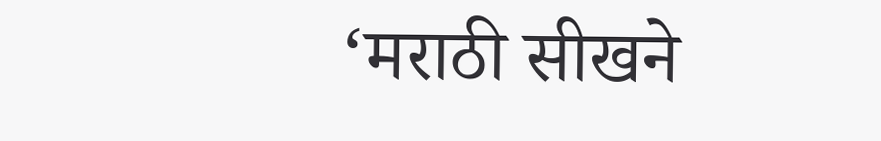‘मराठी सीखने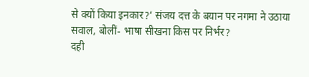से क्यों किया इनकार?’ संजय दत्त के बयान पर नगमा ने उठाया सवाल, बोलीं- भाषा सीखना किस पर निर्भर?
दही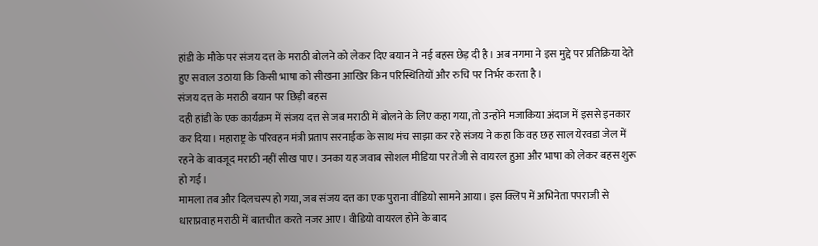हांडी के मौके पर संजय दत्त के मराठी बोलने को लेकर दिए बयान ने नई बहस छेड़ दी है। अब नगमा ने इस मुद्दे पर प्रतिक्रिया देते हुए सवाल उठाया कि किसी भाषा को सीखना आखिर किन परिस्थितियों और रुचि पर निर्भर करता है।
संजय दत्त के मराठी बयान पर छिड़ी बहस
दही हांडी के एक कार्यक्रम में संजय दत्त से जब मराठी में बोलने के लिए कहा गया, तो उन्होंने मजाकिया अंदाज में इससे इनकार कर दिया। महाराष्ट्र के परिवहन मंत्री प्रताप सरनाईक के साथ मंच साझा कर रहे संजय ने कहा कि वह छह साल येरवडा जेल में रहने के बावजूद मराठी नहीं सीख पाए। उनका यह जवाब सोशल मीडिया पर तेजी से वायरल हुआ और भाषा को लेकर बहस शुरू हो गई।
मामला तब और दिलचस्प हो गया, जब संजय दत्त का एक पुराना वीडियो सामने आया। इस क्लिप में अभिनेता पपराजी से धाराप्रवाह मराठी में बातचीत करते नजर आए। वीडियो वायरल होने के बाद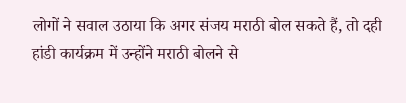लोगों ने सवाल उठाया कि अगर संजय मराठी बोल सकते हैं, तो दही हांडी कार्यक्रम में उन्होंने मराठी बोलने से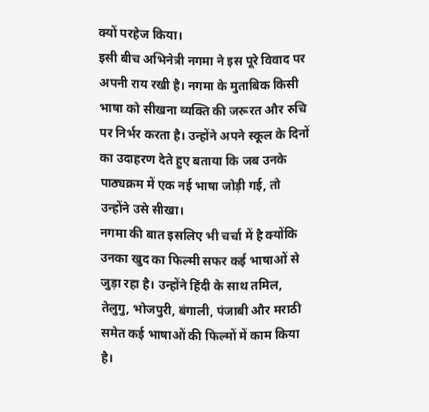क्यों परहेज किया।
इसी बीच अभिनेत्री नगमा ने इस पूरे विवाद पर अपनी राय रखी है। नगमा के मुताबिक किसी भाषा को सीखना व्यक्ति की जरूरत और रुचि पर निर्भर करता है। उन्होंने अपने स्कूल के दिनों का उदाहरण देते हुए बताया कि जब उनके पाठ्यक्रम में एक नई भाषा जोड़ी गई, तो उन्होंने उसे सीखा।
नगमा की बात इसलिए भी चर्चा में है क्योंकि उनका खुद का फिल्मी सफर कई भाषाओं से जुड़ा रहा है। उन्होंने हिंदी के साथ तमिल, तेलुगु, भोजपुरी, बंगाली, पंजाबी और मराठी समेत कई भाषाओं की फिल्मों में काम किया है।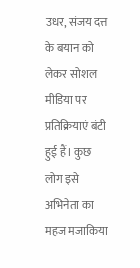उधर, संजय दत्त के बयान को लेकर सोशल मीडिया पर प्रतिक्रियाएं बंटी हुई हैं। कुछ लोग इसे अभिनेता का महज मजाकिया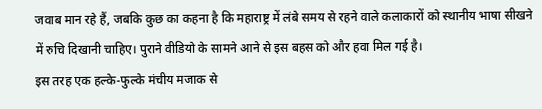जवाब मान रहे हैं, जबकि कुछ का कहना है कि महाराष्ट्र में लंबे समय से रहने वाले कलाकारों को स्थानीय भाषा सीखने में रुचि दिखानी चाहिए। पुराने वीडियो के सामने आने से इस बहस को और हवा मिल गई है।
इस तरह एक हल्के-फुल्के मंचीय मजाक से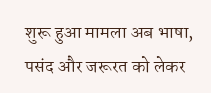शुरू हुआ मामला अब भाषा, पसंद और जरूरत को लेकर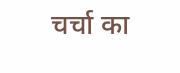चर्चा का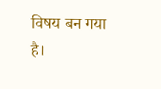विषय बन गया है।